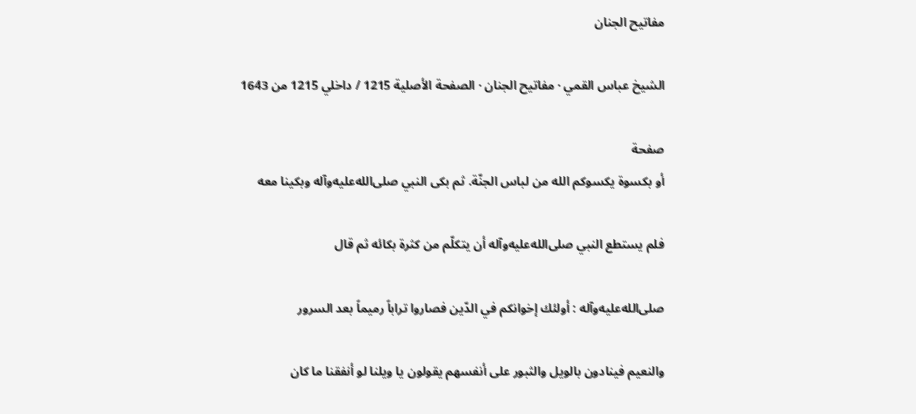مفاتيح الجنان

الشيخ عباس القمي · مفاتيح الجنان · الصفحة الأصلية 1215 / داخلي 1215 من 1643

صفحة
أو بكسوة يكسوكم الله من لباس الجنّة. ثم بكى النبي صلى‌الله‌عليه‌وآله وبكينا معه

فلم يستطع النبي صلى‌الله‌عليه‌وآله أن يتكلّم من كثرة بكائه ثم قال

صلى‌الله‌عليه‌وآله : أولئك إخوانكم في الدّين فصاروا تراباً رميماً بعد السرور

والنعيم فينادون بالويل والثبور على أنفسهم يقولون يا ويلنا لو أنفقنا ما كان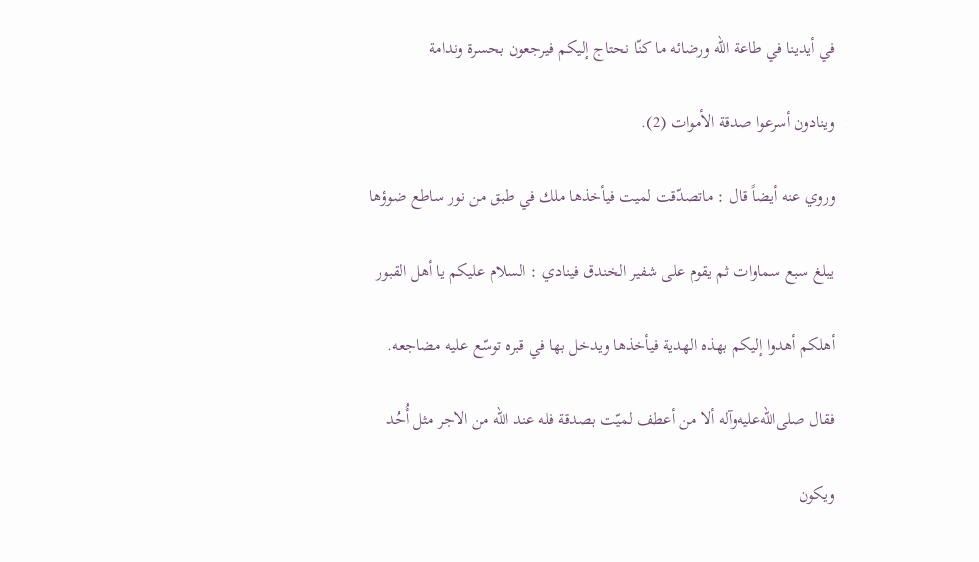في أيدينا في طاعة الله ورضائه ما كنّا نحتاج إليكم فيرجعون بحسرة وندامة

وينادون أسرعوا صدقة الأموات (2).

وروي عنه أيضاً قال : ماتصدّقت لميت فيأخذها ملك في طبق من نور ساطع ضوؤها

يبلغ سبع سماوات ثم يقوم على شفير الخندق فينادي : السلام عليكم يا أهل القبور

أهلكم أهدوا إليكم بهذه الهدية فيأخذها ويدخل بها في قبره توسّع عليه مضاجعه.

فقال صلى‌الله‌عليه‌وآله ألا من أعطف لميّت بصدقة فله عند الله من الاجر مثل أُحُد

ويكون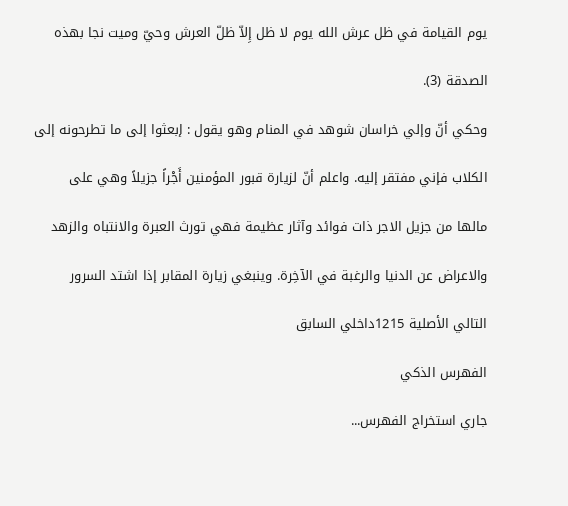يوم القيامة في ظل عرش الله يوم لا ظل إِلاّ ظلّ العرش وحيّ وميت نجا بهذه

الصدقة (3).

وحكي أنّ وإلي خراسان شوهد في المنام وهو يقول : إبعثوا إلى ما تطرحونه إلى

الكلاب فإني مفتقر إليه. واعلم أنّ لزيارة قبور المؤمنين أَجْراً جزيلاً وهي على

مالها من جزيل الاجر ذات فوائد وآثار عظيمة فهي تورث العبرة والانتباه والزهد

والاعراض عن الدنيا والرغبة في الآخِرة. وينبغي زيارة المقابر إذا اشتد السرور

التالي الأصلية 1215داخلي السابق

الفهرس الذكي

جاري استخراج الفهرس...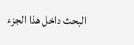البحث داخل هذا الجزء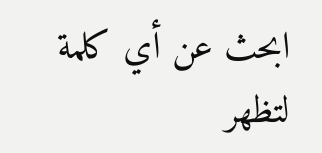ابحث عن أي كلمة لتظهر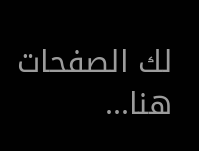لك الصفحات هنا...